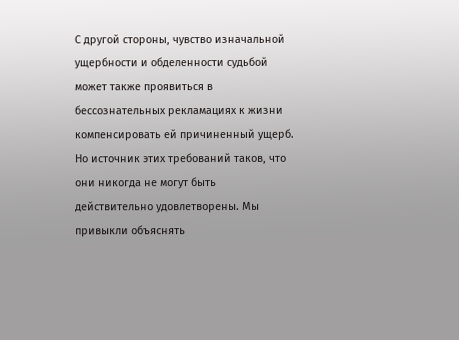С другой стороны, чувство изначальной ущербности и обделенности судьбой может также проявиться в бессознательных рекламациях к жизни компенсировать ей причиненный ущерб. Но источник этих требований таков, что они никогда не могут быть действительно удовлетворены. Мы привыкли объяснять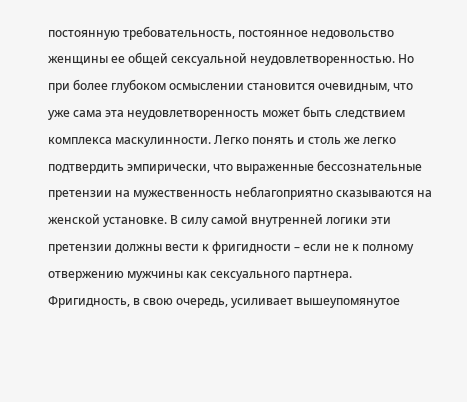постоянную требовательность, постоянное недовольство женщины ее общей сексуальной неудовлетворенностью. Но при более глубоком осмыслении становится очевидным, что уже сама эта неудовлетворенность может быть следствием комплекса маскулинности. Легко понять и столь же легко подтвердить эмпирически, что выраженные бессознательные претензии на мужественность неблагоприятно сказываются на женской установке. В силу самой внутренней логики эти претензии должны вести к фригидности – если не к полному отвержению мужчины как сексуального партнера. Фригидность, в свою очередь, усиливает вышеупомянутое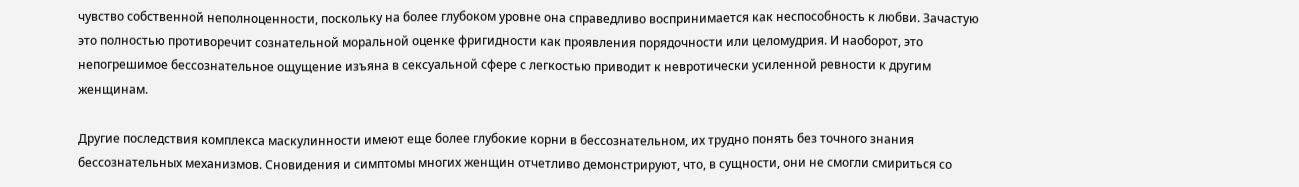чувство собственной неполноценности, поскольку на более глубоком уровне она справедливо воспринимается как неспособность к любви. Зачастую это полностью противоречит сознательной моральной оценке фригидности как проявления порядочности или целомудрия. И наоборот, это непогрешимое бессознательное ощущение изъяна в сексуальной сфере с легкостью приводит к невротически усиленной ревности к другим женщинам.

Другие последствия комплекса маскулинности имеют еще более глубокие корни в бессознательном, их трудно понять без точного знания бессознательных механизмов. Сновидения и симптомы многих женщин отчетливо демонстрируют, что, в сущности, они не смогли смириться со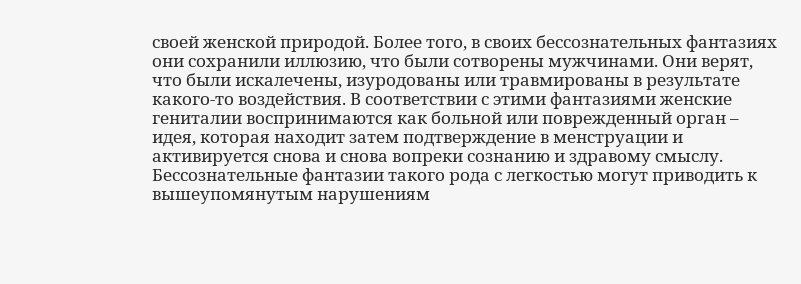своей женской природой. Более того, в своих бессознательных фантазиях они сохранили иллюзию, что были сотворены мужчинами. Они верят, что были искалечены, изуродованы или травмированы в результате какого-то воздействия. В соответствии с этими фантазиями женские гениталии воспринимаются как больной или поврежденный орган – идея, которая находит затем подтверждение в менструации и активируется снова и снова вопреки сознанию и здравому смыслу. Бессознательные фантазии такого рода с легкостью могут приводить к вышеупомянутым нарушениям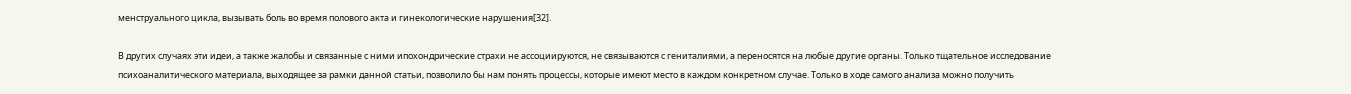менструального цикла, вызывать боль во время полового акта и гинекологические нарушения[32].

В других случаях эти идеи, а также жалобы и связанные с ними ипохондрические страхи не ассоциируются, не связываются с гениталиями, а переносятся на любые другие органы. Только тщательное исследование психоаналитического материала, выходящее за рамки данной статьи, позволило бы нам понять процессы, которые имеют место в каждом конкретном случае. Только в ходе самого анализа можно получить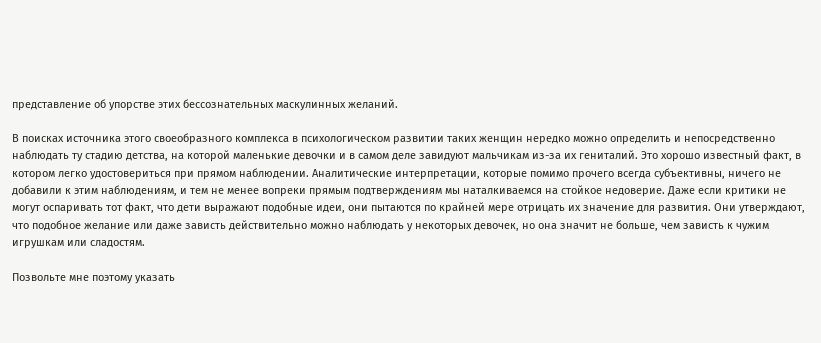представление об упорстве этих бессознательных маскулинных желаний.

В поисках источника этого своеобразного комплекса в психологическом развитии таких женщин нередко можно определить и непосредственно наблюдать ту стадию детства, на которой маленькие девочки и в самом деле завидуют мальчикам из-за их гениталий. Это хорошо известный факт, в котором легко удостовериться при прямом наблюдении. Аналитические интерпретации, которые помимо прочего всегда субъективны, ничего не добавили к этим наблюдениям, и тем не менее вопреки прямым подтверждениям мы наталкиваемся на стойкое недоверие. Даже если критики не могут оспаривать тот факт, что дети выражают подобные идеи, они пытаются по крайней мере отрицать их значение для развития. Они утверждают, что подобное желание или даже зависть действительно можно наблюдать у некоторых девочек, но она значит не больше, чем зависть к чужим игрушкам или сладостям.

Позвольте мне поэтому указать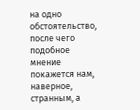на одно обстоятельство, после чего подобное мнение покажется нам, наверное, странным, а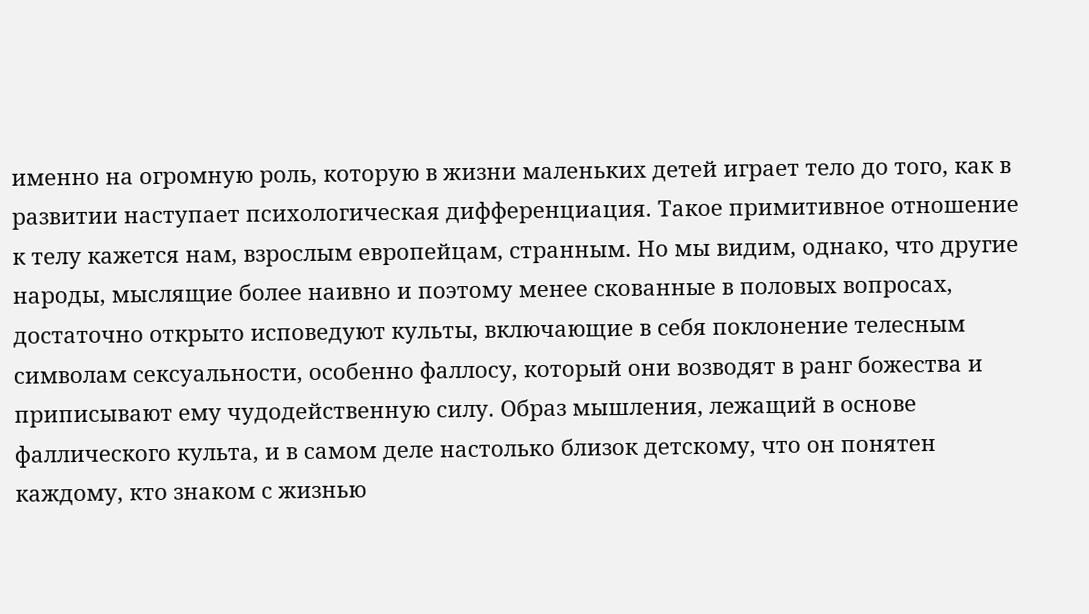именно на огромную роль, которую в жизни маленьких детей играет тело до того, как в развитии наступает психологическая дифференциация. Такое примитивное отношение к телу кажется нам, взрослым европейцам, странным. Но мы видим, однако, что другие народы, мыслящие более наивно и поэтому менее скованные в половых вопросах, достаточно открыто исповедуют культы, включающие в себя поклонение телесным символам сексуальности, особенно фаллосу, который они возводят в ранг божества и приписывают ему чудодейственную силу. Образ мышления, лежащий в основе фаллического культа, и в самом деле настолько близок детскому, что он понятен каждому, кто знаком с жизнью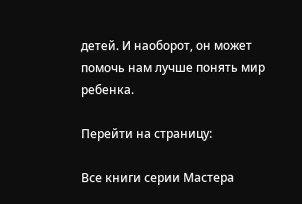детей. И наоборот, он может помочь нам лучше понять мир ребенка.

Перейти на страницу:

Все книги серии Мастера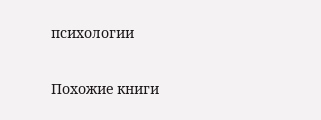психологии

Похожие книги